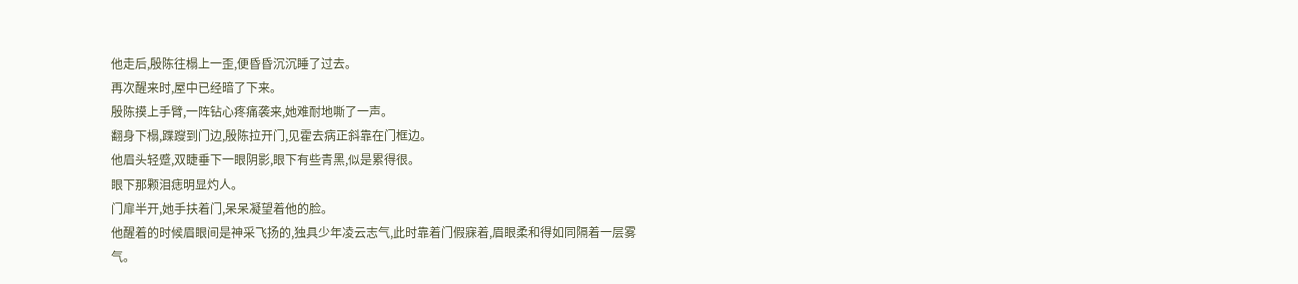他走后,殷陈往榻上一歪,便昏昏沉沉睡了过去。
再次醒来时,屋中已经暗了下来。
殷陈摸上手臂,一阵钻心疼痛袭来,她难耐地嘶了一声。
翻身下榻,蹀躞到门边,殷陈拉开门,见霍去病正斜靠在门框边。
他眉头轻蹙,双睫垂下一眼阴影,眼下有些青黑,似是累得很。
眼下那颗泪痣明显灼人。
门扉半开,她手扶着门,呆呆凝望着他的脸。
他醒着的时候眉眼间是神采飞扬的,独具少年凌云志气,此时靠着门假寐着,眉眼柔和得如同隔着一层雾气。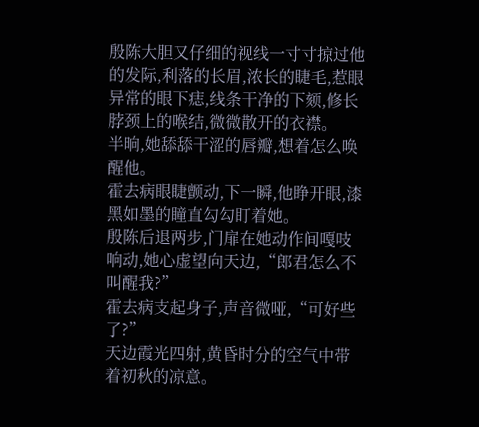殷陈大胆又仔细的视线一寸寸掠过他的发际,利落的长眉,浓长的睫毛,惹眼异常的眼下痣,线条干净的下颏,修长脖颈上的喉结,微微散开的衣襟。
半晌,她舔舔干涩的唇瓣,想着怎么唤醒他。
霍去病眼睫颤动,下一瞬,他睁开眼,漆黑如墨的瞳直勾勾盯着她。
殷陈后退两步,门扉在她动作间嘎吱响动,她心虚望向天边,“郎君怎么不叫醒我?”
霍去病支起身子,声音微哑,“可好些了?”
天边霞光四射,黄昏时分的空气中带着初秋的凉意。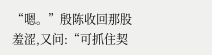“嗯。”殷陈收回那股羞涩,又问:“可抓住契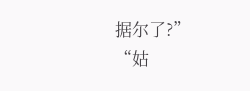据尔了?”
“姑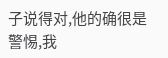子说得对,他的确很是警惕,我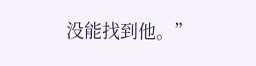没能找到他。”